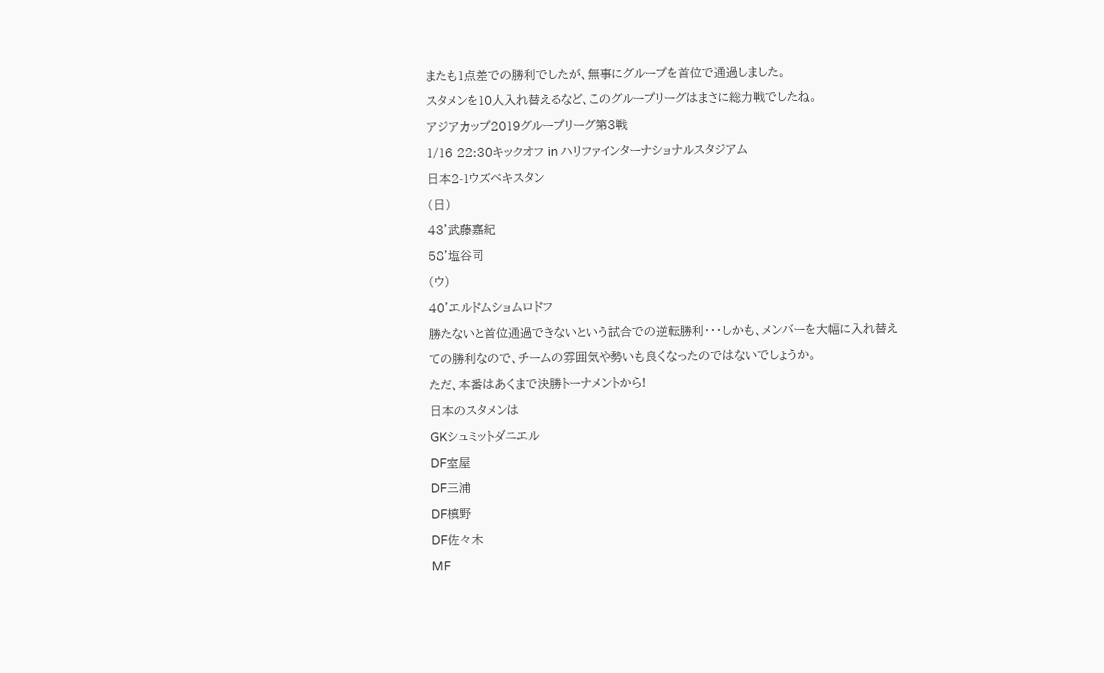またも1点差での勝利でしたが、無事にグループを首位で通過しました。
スタメンを10人入れ替えるなど、このグループリーグはまさに総力戦でしたね。
アジアカップ2019グループリーグ第3戦
1/16 22:30キックオフ in ハリファインターナショナルスタジアム
日本2-1ウズベキスタン
(日)
43'武藤嘉紀
58'塩谷司
(ウ)
40'エルドムショムロドフ
勝たないと首位通過できないという試合での逆転勝利・・・しかも、メンバーを大幅に入れ替えての勝利なので、チームの雰囲気や勢いも良くなったのではないでしょうか。
ただ、本番はあくまで決勝トーナメントから!
日本のスタメンは
GKシュミットダニエル
DF室屋
DF三浦
DF槙野
DF佐々木
MF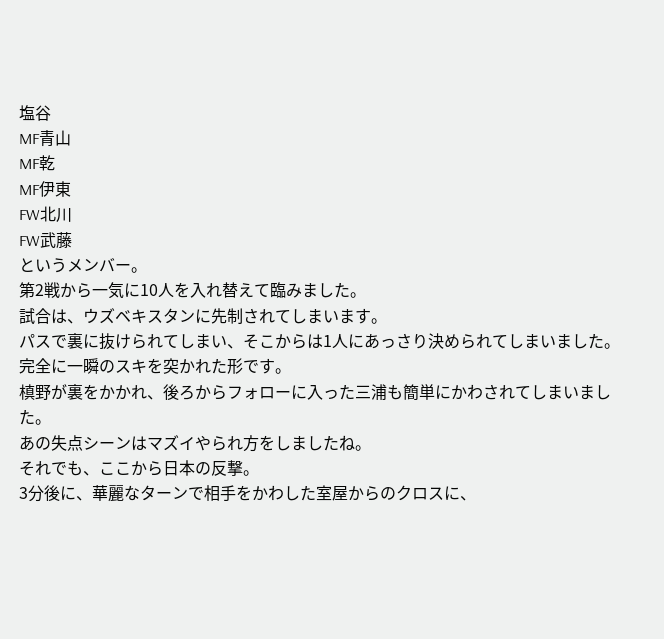塩谷
MF青山
MF乾
MF伊東
FW北川
FW武藤
というメンバー。
第2戦から一気に10人を入れ替えて臨みました。
試合は、ウズベキスタンに先制されてしまいます。
パスで裏に抜けられてしまい、そこからは1人にあっさり決められてしまいました。
完全に一瞬のスキを突かれた形です。
槙野が裏をかかれ、後ろからフォローに入った三浦も簡単にかわされてしまいました。
あの失点シーンはマズイやられ方をしましたね。
それでも、ここから日本の反撃。
3分後に、華麗なターンで相手をかわした室屋からのクロスに、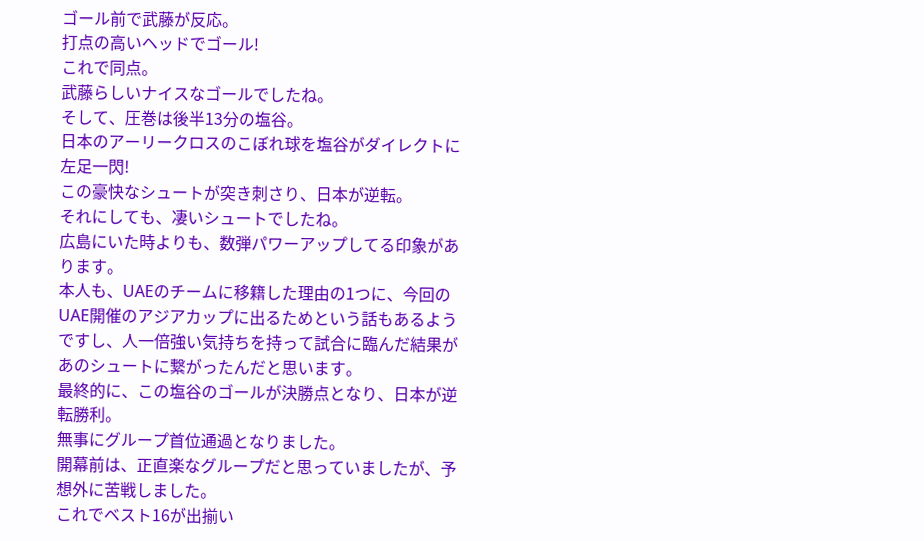ゴール前で武藤が反応。
打点の高いヘッドでゴール!
これで同点。
武藤らしいナイスなゴールでしたね。
そして、圧巻は後半13分の塩谷。
日本のアーリークロスのこぼれ球を塩谷がダイレクトに左足一閃!
この豪快なシュートが突き刺さり、日本が逆転。
それにしても、凄いシュートでしたね。
広島にいた時よりも、数弾パワーアップしてる印象があります。
本人も、UAEのチームに移籍した理由の1つに、今回のUAE開催のアジアカップに出るためという話もあるようですし、人一倍強い気持ちを持って試合に臨んだ結果があのシュートに繋がったんだと思います。
最終的に、この塩谷のゴールが決勝点となり、日本が逆転勝利。
無事にグループ首位通過となりました。
開幕前は、正直楽なグループだと思っていましたが、予想外に苦戦しました。
これでベスト16が出揃い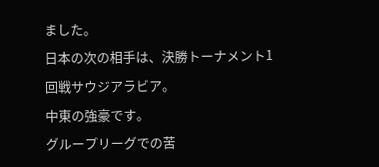ました。
日本の次の相手は、決勝トーナメント1回戦サウジアラビア。
中東の強豪です。
グループリーグでの苦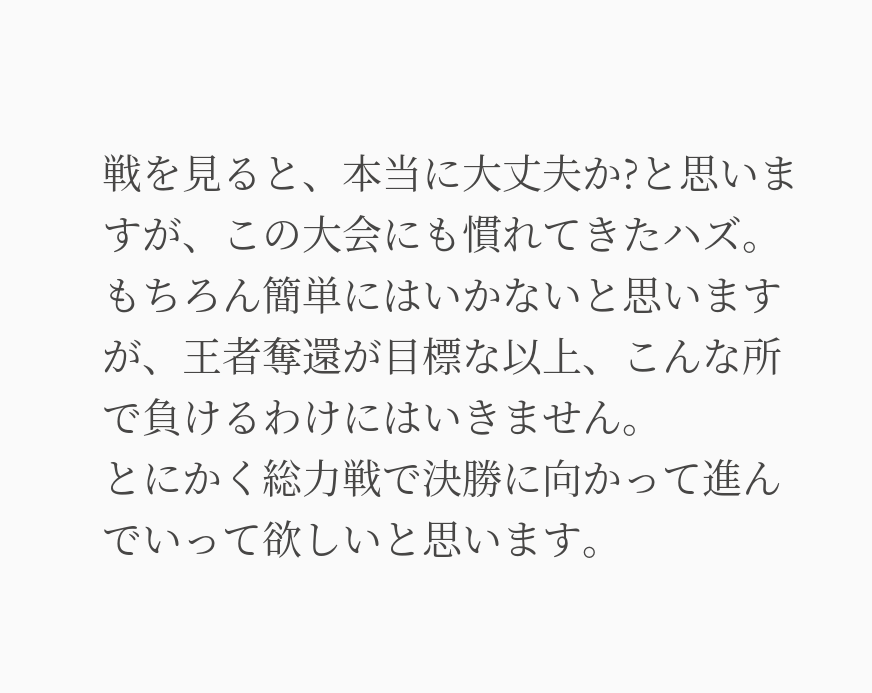戦を見ると、本当に大丈夫か?と思いますが、この大会にも慣れてきたハズ。
もちろん簡単にはいかないと思いますが、王者奪還が目標な以上、こんな所で負けるわけにはいきません。
とにかく総力戦で決勝に向かって進んでいって欲しいと思います。